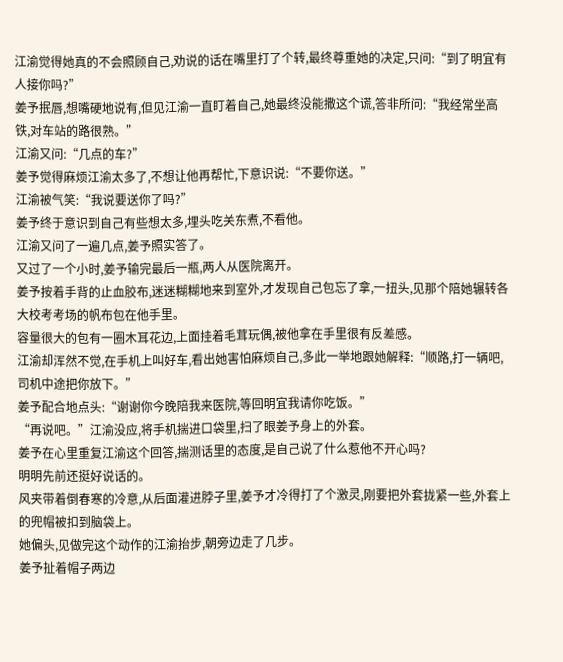江渝觉得她真的不会照顾自己,劝说的话在嘴里打了个转,最终尊重她的决定,只问:“到了明宜有人接你吗?”
姜予抿唇,想嘴硬地说有,但见江渝一直盯着自己,她最终没能撒这个谎,答非所问:“我经常坐高铁,对车站的路很熟。”
江渝又问:“几点的车?”
姜予觉得麻烦江渝太多了,不想让他再帮忙,下意识说:“不要你送。”
江渝被气笑:“我说要送你了吗?”
姜予终于意识到自己有些想太多,埋头吃关东煮,不看他。
江渝又问了一遍几点,姜予照实答了。
又过了一个小时,姜予输完最后一瓶,两人从医院离开。
姜予按着手背的止血胶布,迷迷糊糊地来到室外,才发现自己包忘了拿,一扭头,见那个陪她辗转各大校考考场的帆布包在他手里。
容量很大的包有一圈木耳花边,上面挂着毛茸玩偶,被他拿在手里很有反差感。
江渝却浑然不觉,在手机上叫好车,看出她害怕麻烦自己,多此一举地跟她解释:“顺路,打一辆吧,司机中途把你放下。”
姜予配合地点头:“谢谢你今晚陪我来医院,等回明宜我请你吃饭。”
“再说吧。”江渝没应,将手机揣进口袋里,扫了眼姜予身上的外套。
姜予在心里重复江渝这个回答,揣测话里的态度,是自己说了什么惹他不开心吗?
明明先前还挺好说话的。
风夹带着倒春寒的冷意,从后面灌进脖子里,姜予才冷得打了个激灵,刚要把外套拢紧一些,外套上的兜帽被扣到脑袋上。
她偏头,见做完这个动作的江渝抬步,朝旁边走了几步。
姜予扯着帽子两边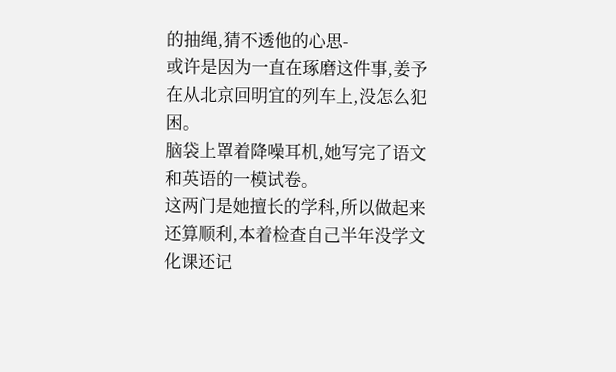的抽绳,猜不透他的心思-
或许是因为一直在琢磨这件事,姜予在从北京回明宜的列车上,没怎么犯困。
脑袋上罩着降噪耳机,她写完了语文和英语的一模试卷。
这两门是她擅长的学科,所以做起来还算顺利,本着检查自己半年没学文化课还记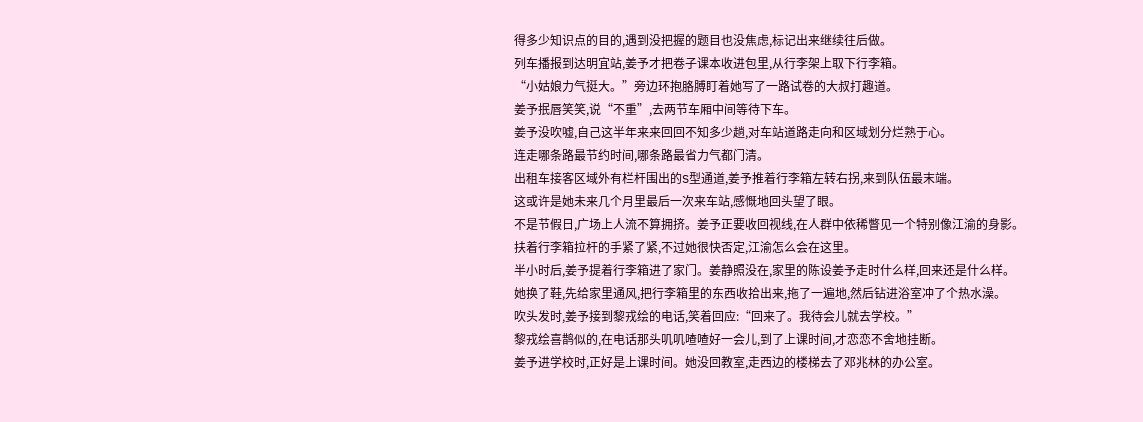得多少知识点的目的,遇到没把握的题目也没焦虑,标记出来继续往后做。
列车播报到达明宜站,姜予才把卷子课本收进包里,从行李架上取下行李箱。
“小姑娘力气挺大。”旁边环抱胳膊盯着她写了一路试卷的大叔打趣道。
姜予抿唇笑笑,说“不重”,去两节车厢中间等待下车。
姜予没吹嘘,自己这半年来来回回不知多少趟,对车站道路走向和区域划分烂熟于心。
连走哪条路最节约时间,哪条路最省力气都门清。
出租车接客区域外有栏杆围出的S型通道,姜予推着行李箱左转右拐,来到队伍最末端。
这或许是她未来几个月里最后一次来车站,感慨地回头望了眼。
不是节假日,广场上人流不算拥挤。姜予正要收回视线,在人群中依稀瞥见一个特别像江渝的身影。
扶着行李箱拉杆的手紧了紧,不过她很快否定,江渝怎么会在这里。
半小时后,姜予提着行李箱进了家门。姜静照没在,家里的陈设姜予走时什么样,回来还是什么样。
她换了鞋,先给家里通风,把行李箱里的东西收拾出来,拖了一遍地,然后钻进浴室冲了个热水澡。
吹头发时,姜予接到黎戎绘的电话,笑着回应:“回来了。我待会儿就去学校。”
黎戎绘喜鹊似的,在电话那头叽叽喳喳好一会儿,到了上课时间,才恋恋不舍地挂断。
姜予进学校时,正好是上课时间。她没回教室,走西边的楼梯去了邓兆林的办公室。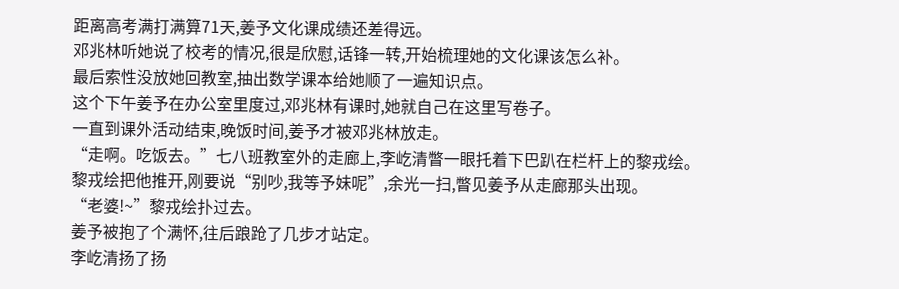距离高考满打满算71天,姜予文化课成绩还差得远。
邓兆林听她说了校考的情况,很是欣慰,话锋一转,开始梳理她的文化课该怎么补。
最后索性没放她回教室,抽出数学课本给她顺了一遍知识点。
这个下午姜予在办公室里度过,邓兆林有课时,她就自己在这里写卷子。
一直到课外活动结束,晚饭时间,姜予才被邓兆林放走。
“走啊。吃饭去。”七八班教室外的走廊上,李屹清瞥一眼托着下巴趴在栏杆上的黎戎绘。
黎戎绘把他推开,刚要说“别吵,我等予妹呢”,余光一扫,瞥见姜予从走廊那头出现。
“老婆!~”黎戎绘扑过去。
姜予被抱了个满怀,往后踉跄了几步才站定。
李屹清扬了扬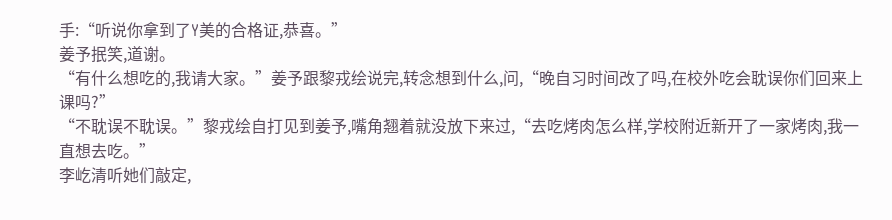手:“听说你拿到了Y美的合格证,恭喜。”
姜予抿笑,道谢。
“有什么想吃的,我请大家。”姜予跟黎戎绘说完,转念想到什么,问,“晚自习时间改了吗,在校外吃会耽误你们回来上课吗?”
“不耽误不耽误。”黎戎绘自打见到姜予,嘴角翘着就没放下来过,“去吃烤肉怎么样,学校附近新开了一家烤肉,我一直想去吃。”
李屹清听她们敲定,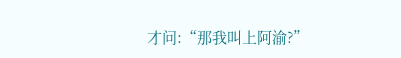才问:“那我叫上阿渝?”